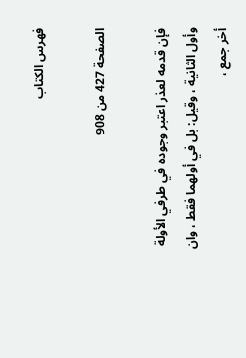فهرس الكتاب

الصفحة 427 من 908

فإن قدمه لعذر اعتبر وجوده في طرفي الأولة وأول الثانية ، وقيل: بل في أولهما فقط ، وان أخر جمع ،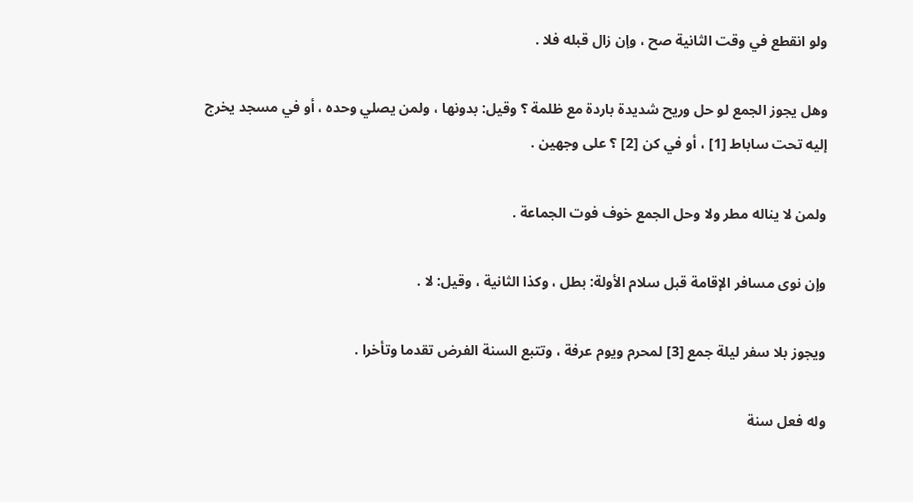ولو انقطع في وقت الثانية صح ، وإن زال قبله فلا .

وهل يجوز الجمع لو حل وريح شديدة باردة مع ظلمة ؟ وقيل: بدونها ، ولمن يصلي وحده ، أو في مسجد يخرج إليه تحت ساباط [1] ، أو في كن [2] ؟ على وجهين .

ولمن لا يناله مطر ولا وحل الجمع خوف فوت الجماعة .

وإن نوى مسافر الإقامة قبل سلام الأولة: بطل ، وكذا الثانية ، وقيل: لا .

ويجوز بلا سفر ليلة جمع [3] لمحرم ويوم عرفة ، وتتبع السنة الفرض تقدما وتأخرا .

وله فعل سنة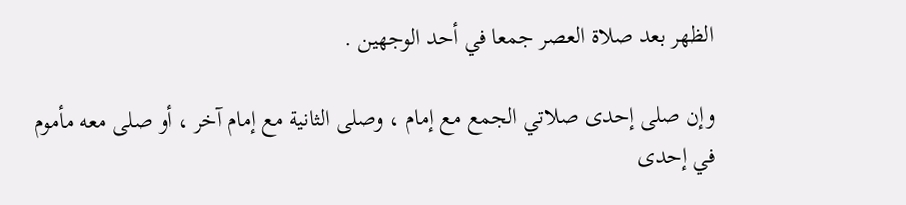الظهر بعد صلاة العصر جمعا في أحد الوجهين .

وإن صلى إحدى صلاتي الجمع مع إمام ، وصلى الثانية مع إمام آخر ، أو صلى معه مأموم في إحدى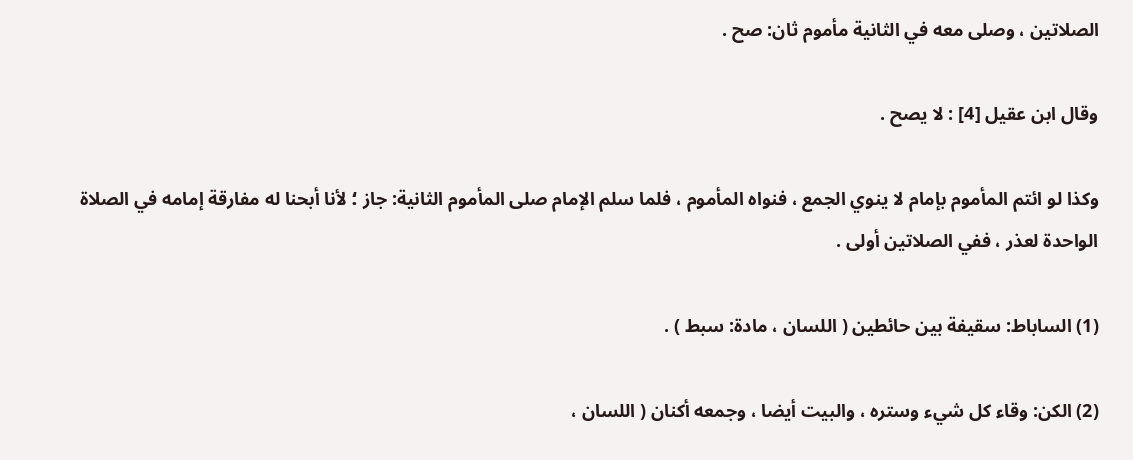الصلاتين ، وصلى معه في الثانية مأموم ثان: صح .

وقال ابن عقيل [4] : لا يصح .

وكذا لو ائتم المأموم بإمام لا ينوي الجمع ، فنواه المأموم ، فلما سلم الإمام صلى المأموم الثانية: جاز ؛ لأنا أبحنا له مفارقة إمامه في الصلاة الواحدة لعذر ، ففي الصلاتين أولى .

(1) الساباط: سقيفة بين حائطين ( اللسان ، مادة: سبط ) .

(2) الكن: وقاء كل شيء وستره ، والبيت أيضا ، وجمعه أكنان ( اللسان ،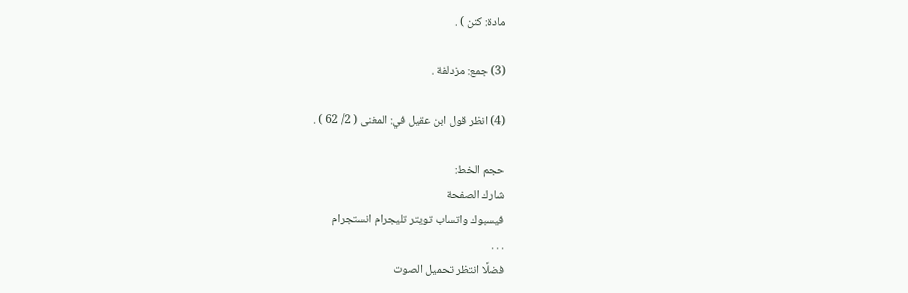مادة: كنن ) .

(3) جمع: مزدلفة .

(4) انظر قول ابن عقيل في: المغنى ( 2/ 62 ) .

حجم الخط:
شارك الصفحة
فيسبوك واتساب تويتر تليجرام انستجرام
. . .
فضلًا انتظر تحميل الصوت